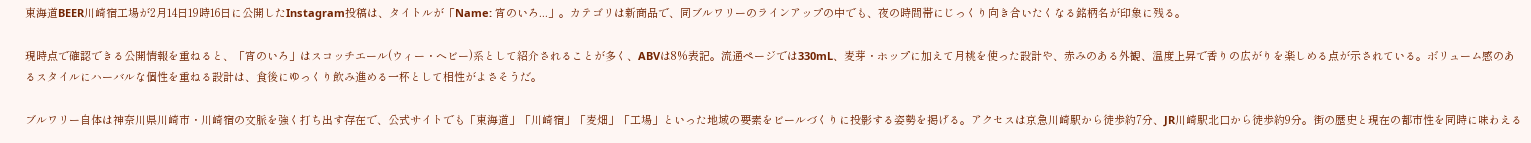東海道BEER川崎宿工場が2月14日19時16日に公開したInstagram投稿は、タイトルが「Name: 宵のいろ...」。カテゴリは新商品で、同ブルワリーのラインアップの中でも、夜の時間帯にじっくり向き合いたくなる銘柄名が印象に残る。

現時点で確認できる公開情報を重ねると、「宵のいろ」はスコッチエール(ウィー・ヘビー)系として紹介されることが多く、ABVは8%表記。流通ページでは330mL、麦芽・ホップに加えて月桃を使った設計や、赤みのある外観、温度上昇で香りの広がりを楽しめる点が示されている。ボリューム感のあるスタイルにハーバルな個性を重ねる設計は、食後にゆっくり飲み進める一杯として相性がよさそうだ。

ブルワリー自体は神奈川県川崎市・川崎宿の文脈を強く打ち出す存在で、公式サイトでも「東海道」「川崎宿」「麦畑」「工場」といった地域の要素をビールづくりに投影する姿勢を掲げる。アクセスは京急川崎駅から徒歩約7分、JR川崎駅北口から徒歩約9分。街の歴史と現在の都市性を同時に味わえる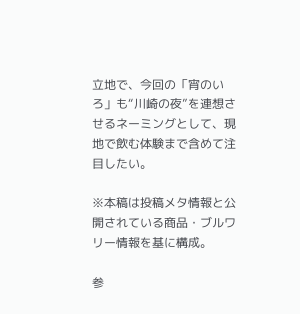立地で、今回の「宵のいろ」も“川崎の夜”を連想させるネーミングとして、現地で飲む体験まで含めて注目したい。

※本稿は投稿メタ情報と公開されている商品・ブルワリー情報を基に構成。

参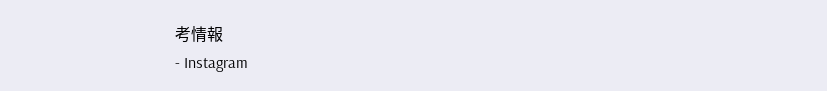考情報
- Instagram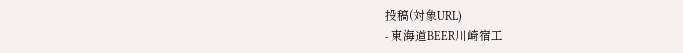投稿(対象URL)
- 東海道BEER川崎宿工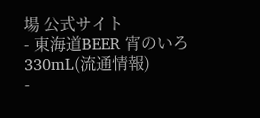場 公式サイト
- 東海道BEER 宵のいろ 330mL(流通情報)
-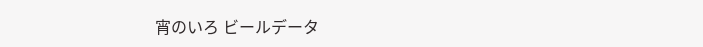宵のいろ ビールデータ